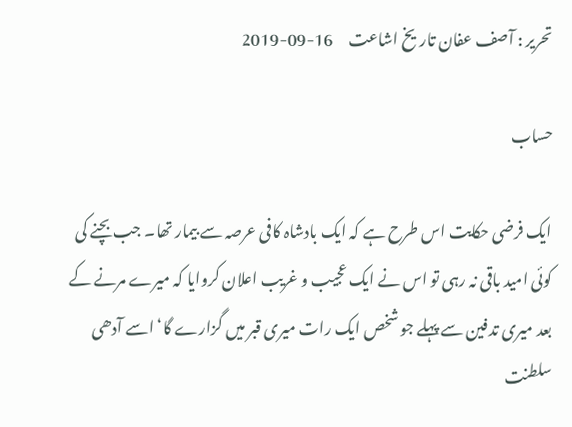تحریر : آصف عفان تاریخ اشاعت     16-09-2019

حساب

ایک فرضی حکایت اس طرح ہے کہ ایک بادشاہ کافی عرصہ سے بیمار تھا۔ جب بچنے کی کوئی امید باقی نہ رہی تو اس نے ایک عجیب و غریب اعلان کروایا کہ میرے مرنے کے بعد میری تدفین سے پہلے جو شخص ایک رات میری قبر میں گزارے گا‘ اسے آدھی سلطنت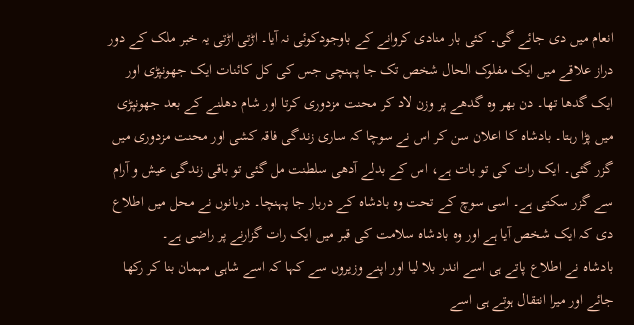انعام میں دی جائے گی۔ کئی بار منادی کروانے کے باوجودکوئی نہ آیا۔ اڑتی اڑتی یہ خبر ملک کے دور دراز علاقے میں ایک مفلوک الحال شخص تک جا پہنچی جس کی کل کائنات ایک جھونپڑی اور ایک گدھا تھا۔ دن بھر وہ گدھے پر وزن لاد کر محنت مزدوری کرتا اور شام دھلنے کے بعد جھونپڑی میں پڑا رہتا۔ بادشاہ کا اعلان سن کر اس نے سوچا کہ ساری زندگی فاقہ کشی اور محنت مزدوری میں گزر گئی۔ ایک رات کی تو بات ہے، اس کے بدلے آدھی سلطنت مل گئی تو باقی زندگی عیش و آرام سے گزر سکتی ہے۔ اسی سوچ کے تحت وہ بادشاہ کے دربار جا پہنچا۔ دربانوں نے محل میں اطلاع دی کہ ایک شخص آیا ہے اور وہ بادشاہ سلامت کی قبر میں ایک رات گزارنے پر راضی ہے۔
بادشاہ نے اطلاع پاتے ہی اسے اندر بلا لیا اور اپنے وزیروں سے کہا کہ اسے شاہی مہمان بنا کر رکھا جائے اور میرا انتقال ہوتے ہی اسے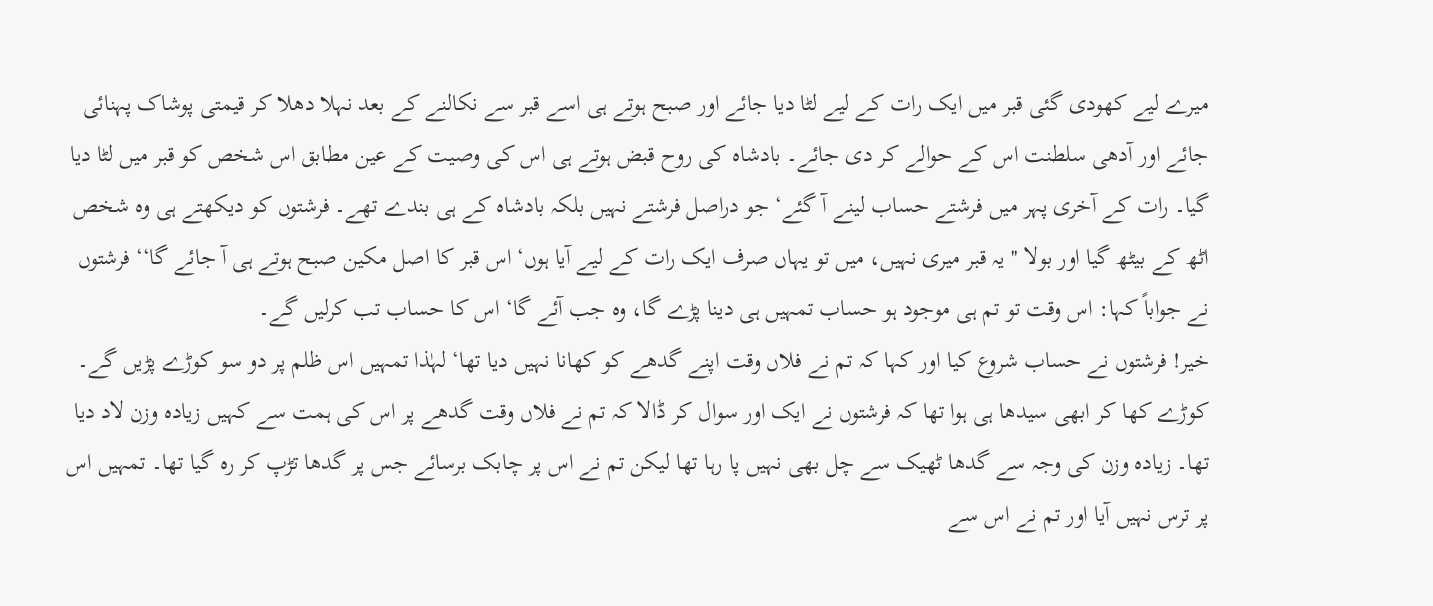میرے لیے کھودی گئی قبر میں ایک رات کے لیے لٹا دیا جائے اور صبح ہوتے ہی اسے قبر سے نکالنے کے بعد نہلا دھلا کر قیمتی پوشاک پہنائی جائے اور آدھی سلطنت اس کے حوالے کر دی جائے۔ بادشاہ کی روح قبض ہوتے ہی اس کی وصیت کے عین مطابق اس شخص کو قبر میں لٹا دیا گیا۔ رات کے آخری پہر میں فرشتے حساب لینے آ گئے‘ جو دراصل فرشتے نہیں بلکہ بادشاہ کے ہی بندے تھے۔ فرشتوں کو دیکھتے ہی وہ شخص اٹھ کے بیٹھ گیا اور بولا ''یہ قبر میری نہیں، میں تو یہاں صرف ایک رات کے لیے آیا ہوں‘ اس قبر کا اصل مکین صبح ہوتے ہی آ جائے گا‘‘ فرشتوں نے جواباً کہا: اس وقت تو تم ہی موجود ہو حساب تمہیں ہی دینا پڑے گا، وہ جب آئے گا‘ اس کا حساب تب کرلیں گے۔
خیر! فرشتوں نے حساب شروع کیا اور کہا کہ تم نے فلاں وقت اپنے گدھے کو کھانا نہیں دیا تھا‘ لہٰذا تمہیں اس ظلم پر دو سو کوڑے پڑیں گے۔ کوڑے کھا کر ابھی سیدھا ہی ہوا تھا کہ فرشتوں نے ایک اور سوال کر ڈالا کہ تم نے فلاں وقت گدھے پر اس کی ہمت سے کہیں زیادہ وزن لاد دیا تھا۔ زیادہ وزن کی وجہ سے گدھا ٹھیک سے چل بھی نہیں پا رہا تھا لیکن تم نے اس پر چابک برسائے جس پر گدھا تڑپ کر رہ گیا تھا۔ تمہیں اس پر ترس نہیں آیا اور تم نے اس سے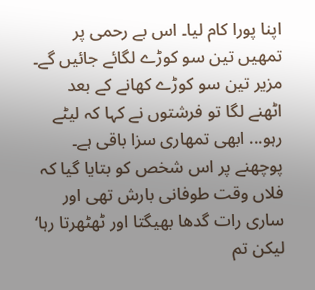اپنا پورا کام لیا۔ اس بے رحمی پر تمھیں تین سو کوڑے لگائے جائیں گے۔ مزیر تین سو کوڑے کھانے کے بعد اٹھنے لگا تو فرشتوں نے کہا کہ لیٹے رہو... ابھی تمھاری سزا باقی ہے۔ پوچھنے پر اس شخص کو بتایا گیا کہ فلاں وقت طوفانی بارش تھی اور ساری رات گدھا بھیگتا اور ٹھٹھرتا رہا‘ لیکن تم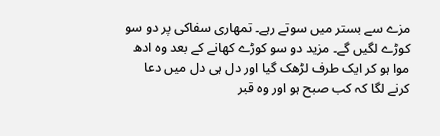مزے سے بستر میں سوتے رہے۔ تمھاری سفاکی پر دو سو کوڑے لگیں گے۔ مزید دو سو کوڑے کھانے کے بعد وہ ادھ موا ہو کر ایک طرف لڑھک گیا اور دل ہی دل میں دعا کرنے لگا کہ کب صبح ہو اور وہ قبر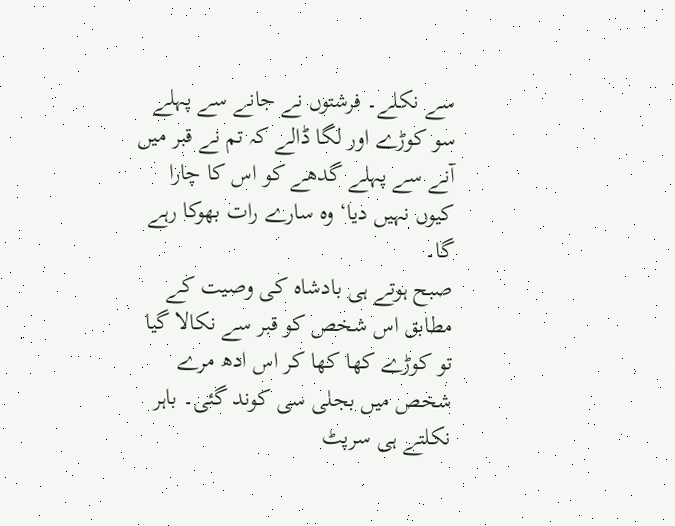سے نکلے۔ فرشتوں نے جانے سے پہلے سو کوڑے اور لگا ڈالے کہ تم نے قبر میں آنے سے پہلے گدھے کو اس کا چارا کیوں نہیں دیا‘ وہ سارے رات بھوکا رہے گا۔
صبح ہوتے ہی بادشاہ کی وصیت کے مطابق اس شخص کو قبر سے نکالا گیا تو کوڑے کھا کھا کر اس ادھ مرے شخص میں بجلی سی کوند گئی۔ باہر نکلتے ہی سرپٹ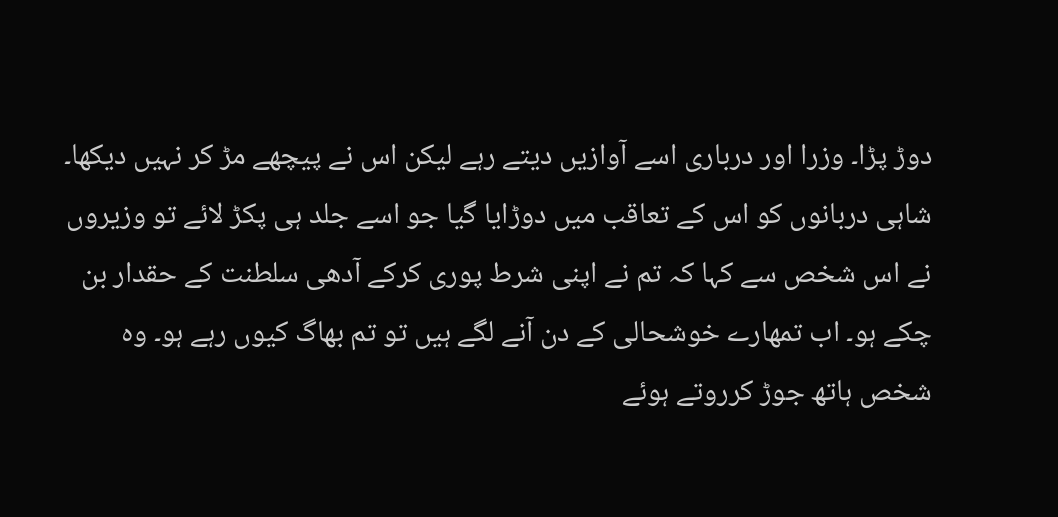دوڑ پڑا۔ وزرا اور درباری اسے آوازیں دیتے رہے لیکن اس نے پیچھے مڑ کر نہیں دیکھا۔ شاہی دربانوں کو اس کے تعاقب میں دوڑایا گیا جو اسے جلد ہی پکڑ لائے تو وزیروں نے اس شخص سے کہا کہ تم نے اپنی شرط پوری کرکے آدھی سلطنت کے حقدار بن چکے ہو۔ اب تمھارے خوشحالی کے دن آنے لگے ہیں تو تم بھاگ کیوں رہے ہو۔ وہ شخص ہاتھ جوڑ کرروتے ہوئے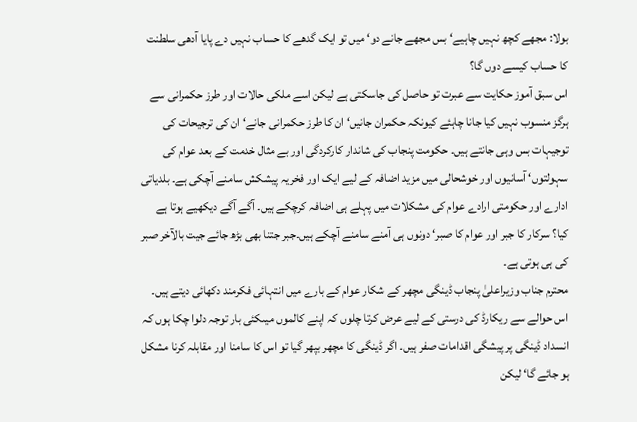بولا: مجھے کچھ نہیں چاہیے‘ بس مجھے جانے دو‘ میں تو ایک گدھے کا حساب نہیں دے پایا آدھی سلطنت کا حساب کیسے دوں گا؟
اس سبق آموز حکایت سے عبرت تو حاصل کی جاسکتی ہے لیکن اسے ملکی حالات اور طرز حکمرانی سے ہرگز منسوب نہیں کیا جانا چاہئے کیونکہ حکمران جانیں‘ ان کا طرز حکمرانی جانے‘ ان کی ترجیحات کی توجیہات بس وہی جانتے ہیں۔ حکومت پنجاب کی شاندار کارکردگی اور بے مثال خدمت کے بعد عوام کی سہولتوں‘ آسانیوں اور خوشحالی میں مزید اضافہ کے لیے ایک اور فخریہ پیشکش سامنے آچکی ہے۔ بلدیاتی ادارے اور حکومتی ارادے عوام کی مشکلات میں پہلے ہی اضافہ کرچکے ہیں۔ آگے آگے دیکھیے ہوتا ہے کیا؟ سرکار کا جبر اور عوام کا صبر‘ دونوں ہی آمنے سامنے آچکے ہیں۔جبر جتنا بھی بڑھ جائے جیت بالآخر صبر کی ہی ہوتی ہے۔
محترم جناب وزیراعلیٰ پنجاب ڈینگی مچھر کے شکار عوام کے بارے میں انتہائی فکرمند دکھائی دیتے ہیں۔ اس حوالے سے ریکارڈ کی درستی کے لیے عرض کرتا چلوں کہ اپنے کالموں میںکئی بار توجہ دلوا چکا ہوں کہ انسداد ڈینگی پر پیشگی اقدامات صفر ہیں۔ اگر ڈینگی کا مچھر بپھر گیا تو اس کا سامنا اور مقابلہ کرنا مشکل ہو جائے گا‘ لیکن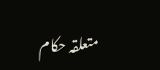متعلقہ حکام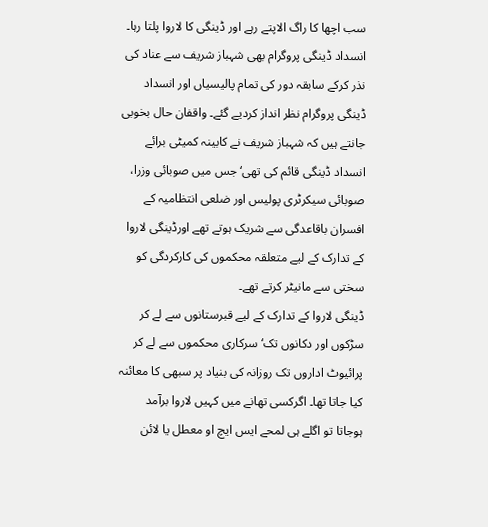سب اچھا کا راگ الاپتے رہے اور ڈینگی کا لاروا پلتا رہا۔ انسداد ڈینگی پروگرام بھی شہباز شریف سے عناد کی نذر کرکے سابقہ دور کی تمام پالیسیاں اور انسداد ڈینگی پروگرام نظر انداز کردیے گئے۔ واقفان حال بخوبی جانتے ہیں کہ شہباز شریف نے کابینہ کمیٹی برائے انسداد ڈینگی قائم کی تھی‘ جس میں صوبائی وزرا، صوبائی سیکرٹری پولیس اور ضلعی انتظامیہ کے افسران باقاعدگی سے شریک ہوتے تھے اورڈینگی لاروا کے تدارک کے لیے متعلقہ محکموں کی کارکردگی کو سختی سے مانیٹر کرتے تھے۔
ڈینگی لاروا کے تدارک کے لیے قبرستانوں سے لے کر سڑکوں اور دکانوں تک‘ سرکاری محکموں سے لے کر پرائیوٹ اداروں تک روزانہ کی بنیاد پر سبھی کا معائنہ کیا جاتا تھا۔ اگرکسی تھانے میں کہیں لاروا برآمد ہوجاتا تو اگلے ہی لمحے ایس ایچ او معطل یا لائن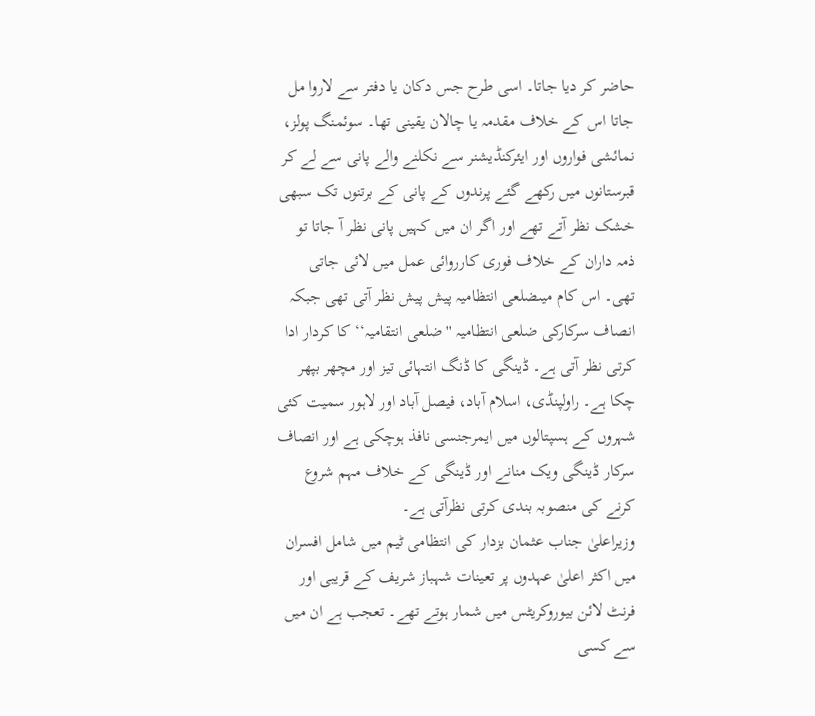حاضر کر دیا جاتا۔ اسی طرح جس دکان یا دفتر سے لاروا مل جاتا اس کے خلاف مقدمہ یا چالان یقینی تھا۔ سوئمنگ پولز، نمائشی فواروں اور ایئرکنڈیشنر سے نکلنے والے پانی سے لے کر قبرستانوں میں رکھے گئے پرندوں کے پانی کے برتنوں تک سبھی خشک نظر آتے تھے اور اگر ان میں کہیں پانی نظر آ جاتا تو ذمہ داران کے خلاف فوری کارروائی عمل میں لائی جاتی تھی۔ اس کام میںضلعی انتظامیہ پیش پیش نظر آتی تھی جبکہ انصاف سرکارکی ضلعی انتظامیہ ''ضلعی انتقامیہ‘‘ کا کردار ادا کرتی نظر آتی ہے۔ ڈینگی کا ڈنگ انتہائی تیز اور مچھر بپھر چکا ہے۔ راولپنڈی، اسلام آباد، فیصل آباد اور لاہور سمیت کئی شہروں کے ہسپتالوں میں ایمرجنسی نافذ ہوچکی ہے اور انصاف سرکار ڈینگی ویک منانے اور ڈینگی کے خلاف مہم شروع کرنے کی منصوبہ بندی کرتی نظرآتی ہے۔
وزیراعلیٰ جناب عثمان بزدار کی انتظامی ٹیم میں شامل افسران میں اکثر اعلیٰ عہدوں پر تعینات شہباز شریف کے قریبی اور فرنٹ لائن بیوروکریٹس میں شمار ہوتے تھے۔ تعجب ہے ان میں سے کسی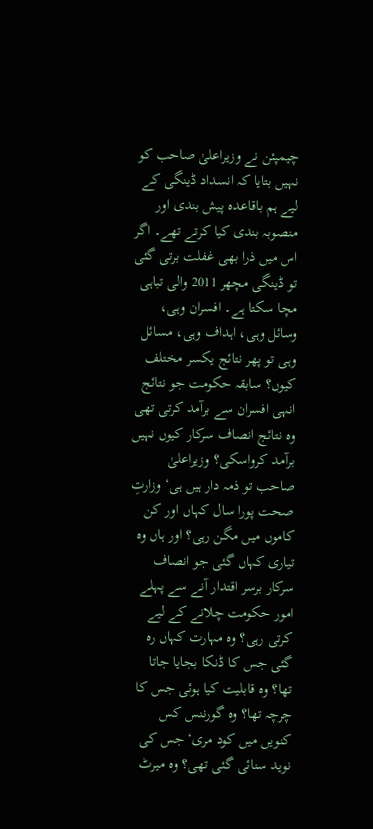چیمپئن نے وزیراعلیٰ صاحب کو نہیں بتایا کہ انسداد ڈینگی کے لیے ہم باقاعدہ پیش بندی اور منصوبہ بندی کیا کرتے تھے۔ اگر اس میں ذرا بھی غفلت برتی گئی تو ڈینگی مچھر 2011 والی تباہی مچا سکتا ہے۔ افسران وہی، وسائل وہی، اہداف وہی، مسائل وہی تو پھر نتائج یکسر مختلف کیوں؟ سابقہ حکومت جو نتائج انہی افسران سے برآمد کرتی تھی وہ نتائج انصاف سرکار کیوں نہیں برآمد کرواسکی؟ وزیراعلیٰ صاحب تو ذمہ دار ہیں ہی‘ وزارتِ صحت پورا سال کہاں اور کن کاموں میں مگن رہی؟ اور ہاں وہ تیاری کہاں گئی جو انصاف سرکار برسر اقتدار آنے سے پہلے امور حکومت چلانے کے لیے کرتی رہی؟ وہ مہارت کہاں رہ گئی جس کا ڈنکا بجایا جاتا تھا؟ وہ قابلیت کیا ہوئی جس کا چرچہ تھا؟ وہ گورننس کس کنویں میں کود مری‘ جس کی نوید سنائی گئی تھی؟ وہ میرٹ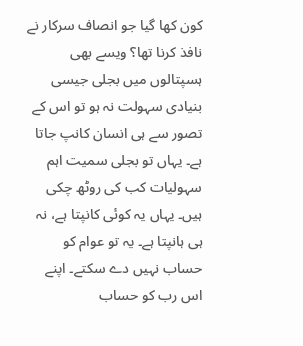کون کھا گیا جو انصاف سرکار نے نافذ کرنا تھا؟ ویسے بھی ہسپتالوں میں بجلی جیسی بنیادی سہولت نہ ہو تو اس کے تصور سے ہی انسان کانپ جاتا ہے۔ یہاں تو بجلی سمیت اہم سہولیات کب کی روٹھ چکی ہیں۔ یہاں یہ کوئی کانپتا ہے، نہ ہی ہانپتا ہے۔ یہ تو عوام کو حساب نہیں دے سکتے۔ اپنے اس رب کو حساب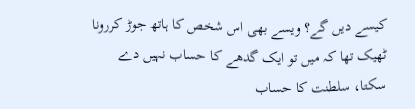کیسے دیں گے؟ ویسے بھی اس شخص کا ہاتھ جوڑ کررونا ٹھیک تھا کہ میں تو ایک گدھے کا حساب نہیں دے سکتا، سلطنت کا حساب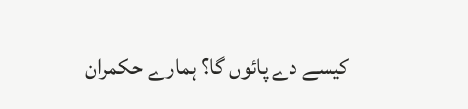کیسے دے پائوں گا؟ ہمارے حکمران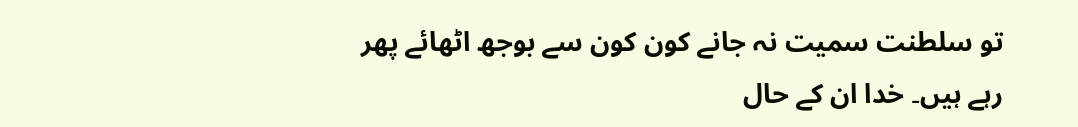تو سلطنت سمیت نہ جانے کون کون سے بوجھ اٹھائے پھر رہے ہیں۔ خدا ان کے حال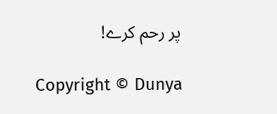پر رحم کرے!

Copyright © Dunya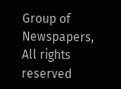Group of Newspapers, All rights reserved